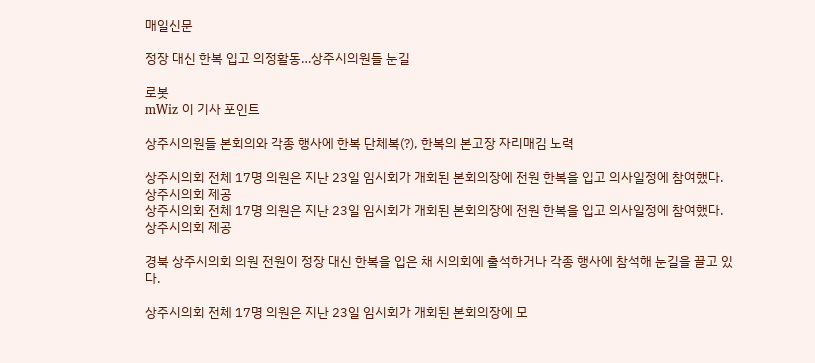매일신문

정장 대신 한복 입고 의정활동…상주시의원들 눈길

로봇
mWiz 이 기사 포인트

상주시의원들 본회의와 각종 행사에 한복 단체복(?), 한복의 본고장 자리매김 노력

상주시의회 전체 17명 의원은 지난 23일 임시회가 개회된 본회의장에 전원 한복을 입고 의사일정에 참여했다. 상주시의회 제공
상주시의회 전체 17명 의원은 지난 23일 임시회가 개회된 본회의장에 전원 한복을 입고 의사일정에 참여했다. 상주시의회 제공

경북 상주시의회 의원 전원이 정장 대신 한복을 입은 채 시의회에 출석하거나 각종 행사에 참석해 눈길을 끌고 있다.

상주시의회 전체 17명 의원은 지난 23일 임시회가 개회된 본회의장에 모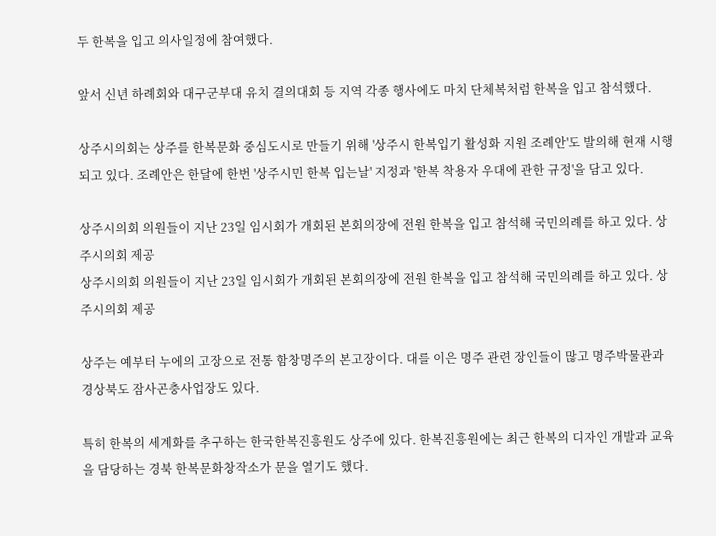두 한복을 입고 의사일정에 참여했다.

앞서 신년 하례회와 대구군부대 유치 결의대회 등 지역 각종 행사에도 마치 단체복처럼 한복을 입고 참석했다.

상주시의회는 상주를 한복문화 중심도시로 만들기 위해 '상주시 한복입기 활성화 지원 조례안'도 발의해 현재 시행되고 있다. 조례안은 한달에 한번 '상주시민 한복 입는날' 지정과 '한복 착용자 우대에 관한 규정'을 담고 있다.

상주시의회 의원들이 지난 23일 임시회가 개회된 본회의장에 전원 한복을 입고 참석해 국민의례를 하고 있다. 상주시의회 제공
상주시의회 의원들이 지난 23일 임시회가 개회된 본회의장에 전원 한복을 입고 참석해 국민의례를 하고 있다. 상주시의회 제공

상주는 예부터 누에의 고장으로 전통 함창명주의 본고장이다. 대를 이은 명주 관련 장인들이 많고 명주박물관과 경상북도 잠사곤충사업장도 있다.

특히 한복의 세계화를 추구하는 한국한복진흥원도 상주에 있다. 한복진흥원에는 최근 한복의 디자인 개발과 교육을 담당하는 경북 한복문화창작소가 문을 열기도 했다.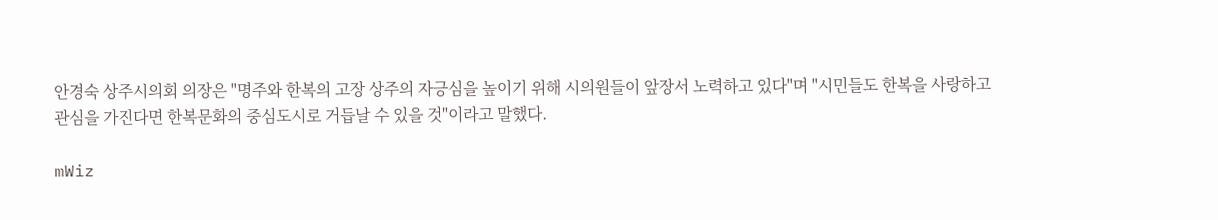안경숙 상주시의회 의장은 "명주와 한복의 고장 상주의 자긍심을 높이기 위해 시의원들이 앞장서 노력하고 있다"며 "시민들도 한복을 사랑하고 관심을 가진다면 한복문화의 중심도시로 거듭날 수 있을 것"이라고 말했다.

mWiz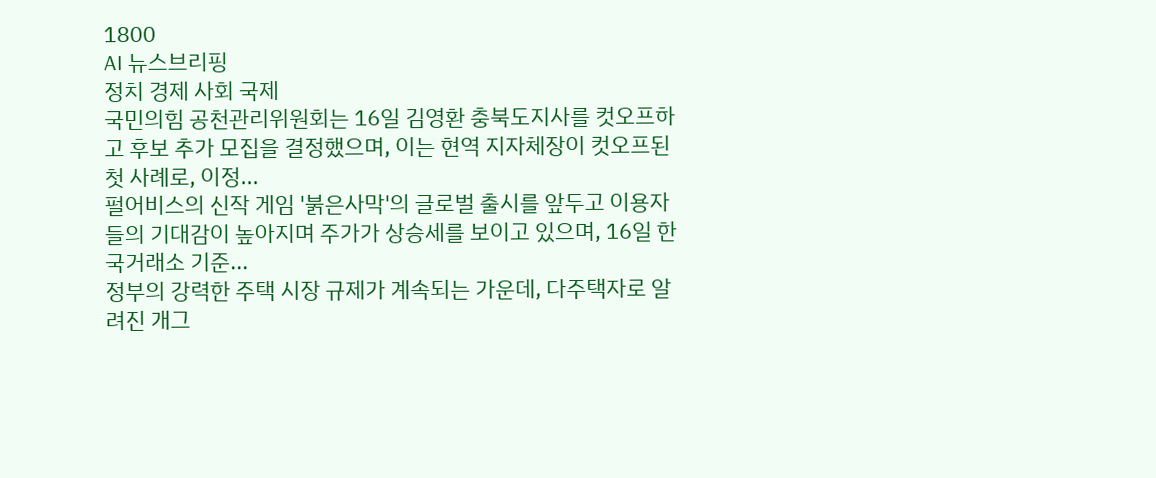1800
AI 뉴스브리핑
정치 경제 사회 국제
국민의힘 공천관리위원회는 16일 김영환 충북도지사를 컷오프하고 후보 추가 모집을 결정했으며, 이는 현역 지자체장이 컷오프된 첫 사례로, 이정...
펄어비스의 신작 게임 '붉은사막'의 글로벌 출시를 앞두고 이용자들의 기대감이 높아지며 주가가 상승세를 보이고 있으며, 16일 한국거래소 기준...
정부의 강력한 주택 시장 규제가 계속되는 가운데, 다주택자로 알려진 개그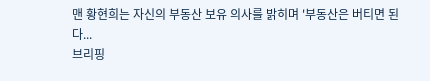맨 황현희는 자신의 부동산 보유 의사를 밝히며 '부동산은 버티면 된다...
브리핑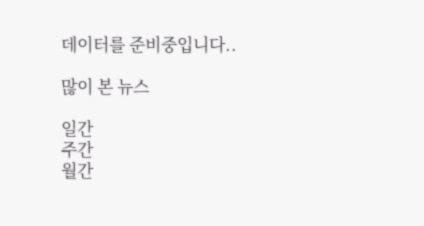데이터를 준비중입니다..

많이 본 뉴스

일간
주간
월간